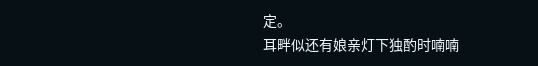定。
耳畔似还有娘亲灯下独酌时喃喃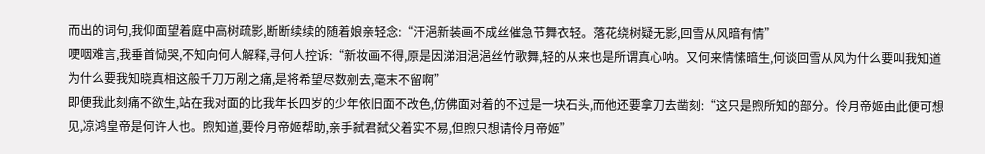而出的词句,我仰面望着庭中高树疏影,断断续续的随着娘亲轻念:“汗浥新装画不成丝催急节舞衣轻。落花绕树疑无影,回雪从风暗有情”
哽咽难言,我垂首恸哭,不知向何人解释,寻何人控诉:“新妆画不得,原是因涕泪浥浥丝竹歌舞,轻的从来也是所谓真心呐。又何来情愫暗生,何谈回雪从风为什么要叫我知道为什么要我知晓真相这般千刀万剐之痛,是将希望尽数剜去,毫末不留啊”
即便我此刻痛不欲生,站在我对面的比我年长四岁的少年依旧面不改色,仿佛面对着的不过是一块石头,而他还要拿刀去凿刻:“这只是煦所知的部分。伶月帝姬由此便可想见,凉鸿皇帝是何许人也。煦知道,要伶月帝姬帮助,亲手弑君弑父着实不易,但煦只想请伶月帝姬”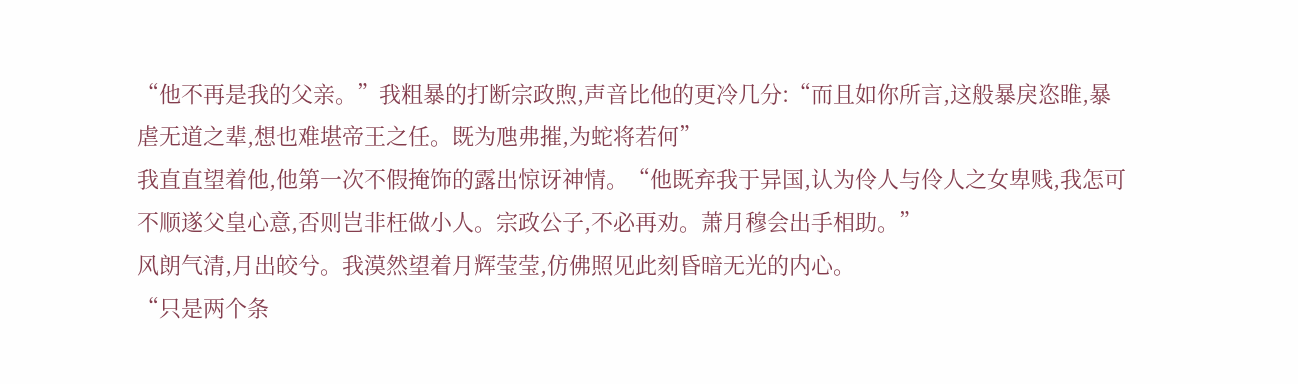“他不再是我的父亲。”我粗暴的打断宗政煦,声音比他的更冷几分:“而且如你所言,这般暴戾恣睢,暴虐无道之辈,想也难堪帝王之任。既为虺弗摧,为蛇将若何”
我直直望着他,他第一次不假掩饰的露出惊讶神情。“他既弃我于异国,认为伶人与伶人之女卑贱,我怎可不顺遂父皇心意,否则岂非枉做小人。宗政公子,不必再劝。萧月穆会出手相助。”
风朗气清,月出皎兮。我漠然望着月辉莹莹,仿佛照见此刻昏暗无光的内心。
“只是两个条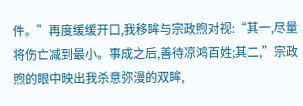件。”再度缓缓开口,我移眸与宗政煦对视:“其一,尽量将伤亡减到最小。事成之后,善待凉鸿百姓;其二,”宗政煦的眼中映出我杀意弥漫的双眸,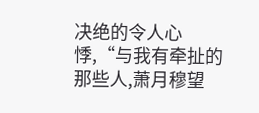决绝的令人心悸,“与我有牵扯的那些人,萧月穆望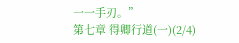一一手刃。”
第七章 得卿行道(一)(2/4)